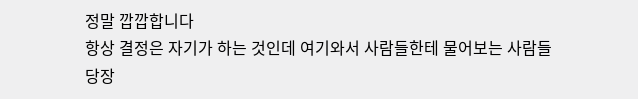정말 깝깝합니다
항상 결정은 자기가 하는 것인데 여기와서 사람들한테 물어보는 사람들
당장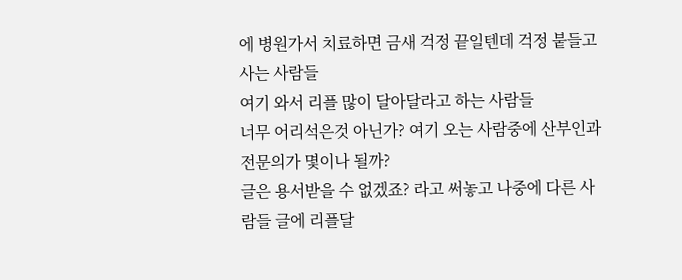에 병원가서 치료하면 금새 걱정 끝일텐데 걱정 붙들고 사는 사람들
여기 와서 리플 많이 달아달라고 하는 사람들
너무 어리석은것 아닌가? 여기 오는 사람중에 산부인과 전문의가 몇이나 될까?
글은 용서받을 수 없겠죠? 라고 써놓고 나중에 다른 사람들 글에 리플달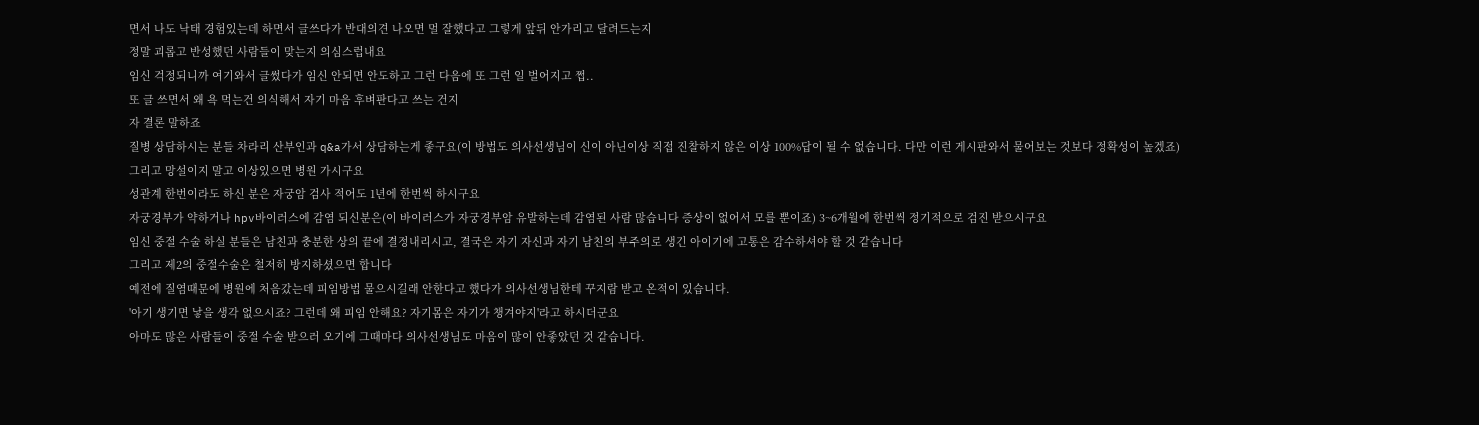면서 나도 낙태 경험있는데 하면서 글쓰다가 반대의견 나오면 멀 잘했다고 그렇게 앞뒤 안가리고 달려드는지
정말 괴롭고 반성했던 사람들이 맞는지 의심스럽내요
임신 걱정되니까 여기와서 글썼다가 임신 안되면 안도하고 그런 다음에 또 그런 일 벌어지고 쩝..
또 글 쓰면서 왜 욕 먹는건 의식해서 자기 마음 후벼판다고 쓰는 건지
자 결론 말하죠
질병 상담하시는 분들 차라리 산부인과 q&a가서 상담하는게 좋구요(이 방법도 의사선생님이 신이 아닌이상 직접 진찰하지 않은 이상 100%답이 될 수 없습니다. 다만 이런 게시판와서 물어보는 것보다 정확성이 높겠죠)
그리고 망설이지 말고 이상있으면 병원 가시구요
성관계 한번이라도 하신 분은 자궁암 검사 적어도 1년에 한번씩 하시구요
자궁경부가 약하거나 hpv바이러스에 감염 되신분은(이 바이러스가 자궁경부암 유발하는데 감염된 사람 많습니다 증상이 없어서 모를 뿐이죠) 3~6개월에 한번씩 정기적으로 검진 받으시구요
임신 중절 수술 하실 분들은 남친과 충분한 상의 끝에 결정내리시고, 결국은 자기 자신과 자기 남친의 부주의로 생긴 아이기에 고통은 감수하셔야 할 것 같습니다
그리고 제2의 중절수술은 철저히 방지하셨으면 합니다
예전에 질염때문에 병원에 처음갔는데 피임방법 물으시길래 안한다고 했다가 의사선생님한테 꾸지람 받고 온적이 있습니다.
'아기 생기면 낳을 생각 없으시죠? 그런데 왜 피임 안해요? 자기몸은 자기가 챙겨야지'라고 하시더군요
아마도 많은 사람들이 중절 수술 받으러 오기에 그때마다 의사선생님도 마음이 많이 안좋았던 것 같습니다.